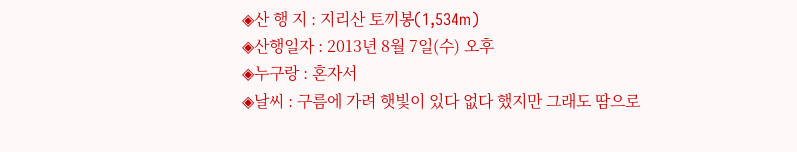◈산 행 지 : 지리산 토끼봉(1,534m)
◈산행일자 : 2013년 8월 7일(수) 오후
◈누구랑 : 혼자서
◈날씨 : 구름에 가려 햇빛이 있다 없다 했지만 그래도 땀으로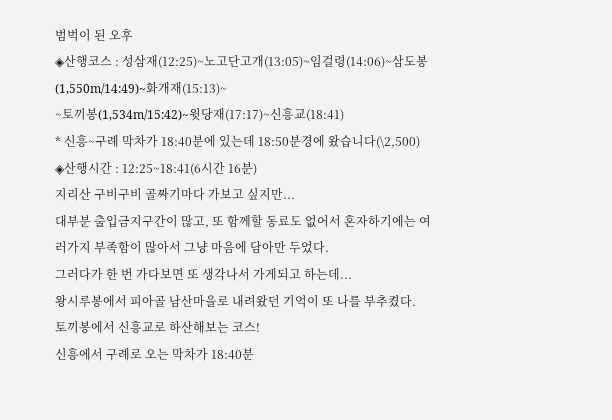범벅이 된 오후
◈산행코스 : 성삼재(12:25)~노고단고개(13:05)~임걸령(14:06)~삼도봉(1,550m/14:49)~화개재(15:13)~
~토끼봉(1,534m/15:42)~윗당재(17:17)~신흥교(18:41)
* 신흥~구례 막차가 18:40분에 있는데 18:50분경에 왔습니다(\2,500)
◈산행시간 : 12:25~18:41(6시간 16분)
지리산 구비구비 골짜기마다 가보고 싶지만...
대부분 출입금지구간이 많고, 또 함께할 동료도 없어서 혼자하기에는 여러가지 부족함이 많아서 그냥 마음에 담아만 두었다.
그러다가 한 번 가다보면 또 생각나서 가게되고 하는데...
왕시루봉에서 피아골 남산마을로 내려왔던 기억이 또 나를 부추켰다.
토끼봉에서 신흥교로 하산해보는 코스!
신흥에서 구례로 오는 막차가 18:40분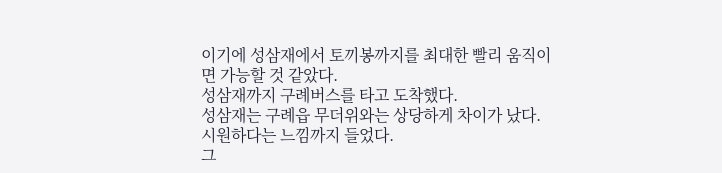이기에 성삼재에서 토끼봉까지를 최대한 빨리 움직이면 가능할 것 같았다.
성삼재까지 구례버스를 타고 도착했다.
성삼재는 구례읍 무더위와는 상당하게 차이가 났다. 시원하다는 느낌까지 들었다.
그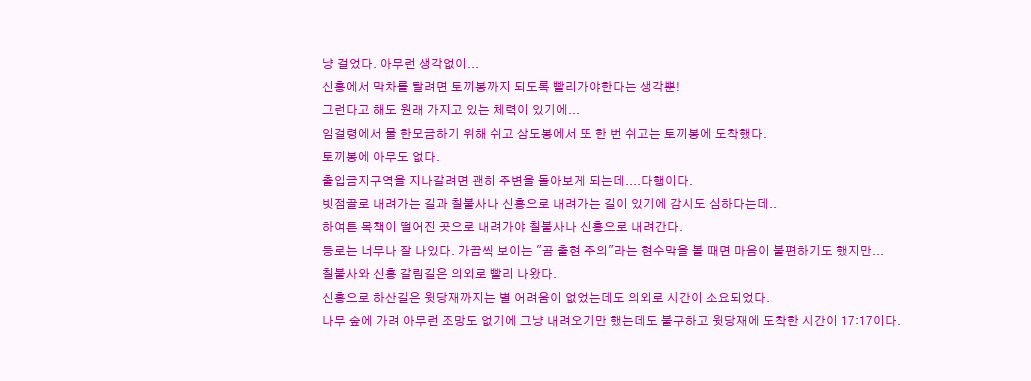냥 걸었다. 아무런 생각없이...
신흥에서 막차를 탈려면 토끼봉까지 되도록 빨리가야한다는 생각뿐!
그런다고 해도 원래 가지고 있는 체력이 있기에...
임걸령에서 물 한모금하기 위해 쉬고 삼도봉에서 또 한 번 쉬고는 토끼봉에 도착했다.
토끼봉에 아무도 없다.
출입금지구역을 지나갈려면 괜히 주변을 돌아보게 되는데....다행이다.
빗점골로 내려가는 길과 칠불사나 신흥으로 내려가는 길이 있기에 감시도 심하다는데..
하여튼 목책이 떨어진 곳으로 내려가야 칠불사나 신흥으로 내려간다.
등로는 너무나 잘 나있다. 가끔씩 보이는 "곰 출현 주의"라는 현수막을 볼 때면 마음이 불편하기도 했지만...
칠불사와 신흥 갈림길은 의외로 빨리 나왔다.
신흥으로 하산길은 윗당재까지는 별 어려움이 없었는데도 의외로 시간이 소요되었다.
나무 숲에 가려 아무런 조망도 없기에 그냥 내려오기만 했는데도 불구하고 윗당재에 도착한 시간이 17:17이다.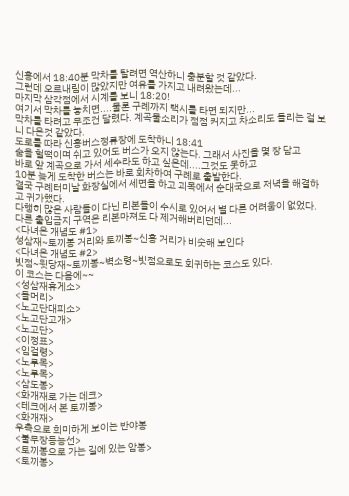신흥에서 18:40분 막차를 탈려면 역산하니 충분할 것 같았다.
그런데 오르내림이 많았지만 여유를 가지고 내려왔는데...
마지막 삼각점에서 시계를 보니 18:20!
여기서 막차를 놓치면....물론 구례까지 택시를 타면 되지만...
막차를 타려고 무조건 달렸다. 계곡물소리가 점점 커지고 차소리도 들리는 걸 보니 다온것 같았다.
도로를 따라 신흥버스정류장에 도착하니 18:41
숨을 헐떡이며 쉬고 있어도 버스가 오지 않는다. 그래서 사진을 몇 장 담고
바로 앞 계곡으로 가서 세수라도 하고 싶은데....그것도 못하고
10분 늦게 도착한 버스는 바로 회차하여 구례로 출발한다.
결국 구례터미날 화장실에서 세면을 하고 괴목에서 순대국으로 저녁을 해결하고 귀가했다.
다행히 많은 사람들이 다닌 리본들이 수시로 있어서 별 다른 어려움이 없었다.
다른 출입금지 구역은 리본마져도 다 제거해버리던데...
<다녀온 개념도 #1>
성삼재~토끼봉 거리와 토끼봉~신흥 거리가 비숫해 보인다
<다녀온 개념도 #2>
빗점~윗당재~토끼봉~벽소령~빗점으로도 회귀하는 코스도 있다.
이 코스는 다음에~~
<성삼재휴게소>
<들머리>
<노고단대피소>
<노고단고개>
<노고단>
<이정표>
<임걸령>
<노루목>
<노루목>
<삼도봉>
<화개재로 가는 데크>
<테크에서 본 토끼봉>
<화개재>
우측으로 희미하게 보이는 반야봉
<불무장등능선>
<토끼봉으로 가는 길에 있는 암봉>
<토끼봉>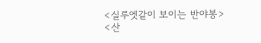<실루엣같이 보이는 반야봉>
<산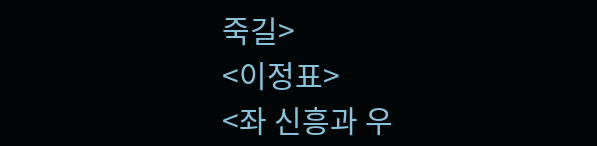죽길>
<이정표>
<좌 신흥과 우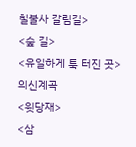칠불사 갈림길>
<숲 길>
<유일하게 툭 터진 곳>
의신계곡
<윗당재>
<삼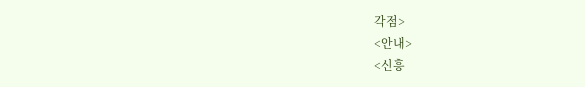각점>
<안내>
<신흥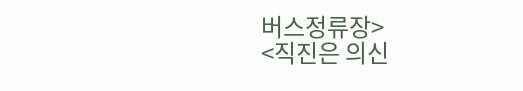버스정류장>
<직진은 의신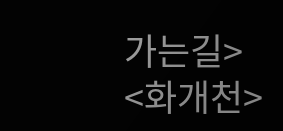가는길>
<화개천>